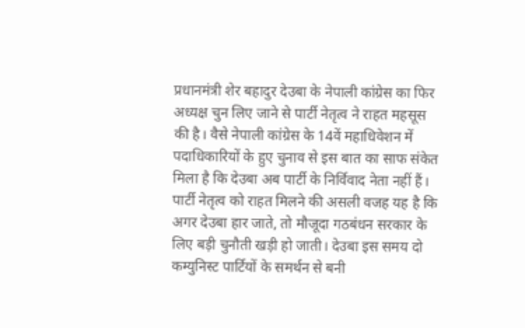प्रधानमंत्री शेर बहादुर देउबा के नेपाली कांग्रेस का फिर अध्यक्ष चुन लिए जाने से पार्टी नेतृत्व ने राहत महसूस की है। वैसे नेपाली कांग्रेस के 14वें महाधिवेशन में पदाधिकारियों के हुए चुनाव से इस बात का साफ संकेत मिला है कि देउबा अब पार्टी के निर्विवाद नेता नहीं हैं।
पार्टी नेतृत्व को राहत मिलने की असली वजह यह है कि अगर देउबा हार जाते, तो मौजूदा गठबंधन सरकार के लिए बड़ी चुनौती खड़ी हो जाती। देउबा इस समय दो कम्युनिस्ट पार्टियों के समर्थन से बनी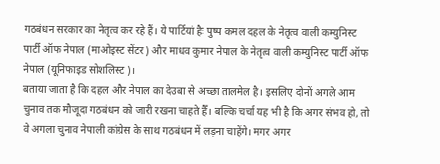गठबंधन सरकार का नेतृत्व कर रहे हैं। ये पार्टियां हैः पुष्प कमल दहल के नेतृत्व वाली कम्युनिस्ट पार्टी ऑफ नेपाल (माओइस्ट सेंटर) और माधव कुमार नेपाल के नेतृत्व वाली कम्युनिस्ट पार्टी ऑफ नेपाल (यूनिफाइड सोशलिस्ट)।
बताया जाता है कि दहल और नेपाल का देउबा से अच्छा तालमेल है। इसलिए दोनों अगले आम चुनाव तक मौजूदा गठबंधन को जारी रखना चाहते हैँ। बल्कि चर्चा यह भी है कि अगर संभव हो, तो वे अगला चुनाव नेपाली कांग्रेस के साथ गठबंधन में लड़ना चाहेंगे। मगर अगर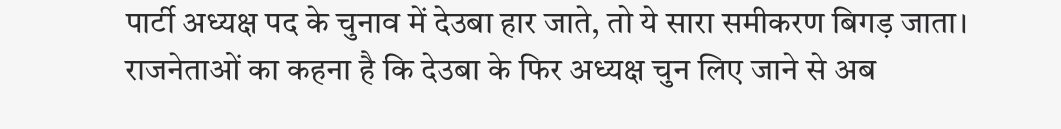पार्टी अध्यक्ष पद के चुनाव में देउबा हार जाते, तो ये सारा समीकरण बिगड़ जाता।
राजनेताओं का कहना है कि देउबा के फिर अध्यक्ष चुन लिए जाने से अब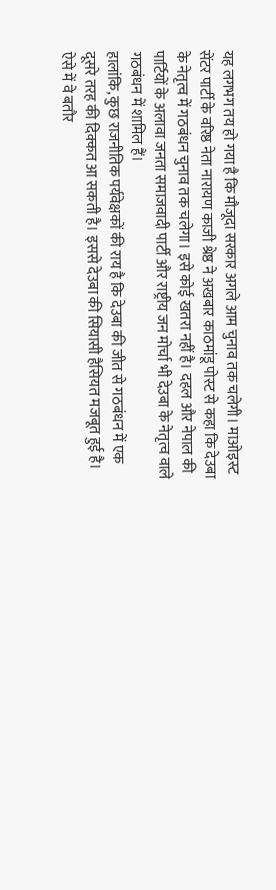यह लगभग तय हो गया है कि मौजूदा सरकार अगले आम चुनाव तक चलेगी। माओइस्ट सेंटर पार्टी के वरिष्ठ नेता नारायण काजी श्रेष्ठ ने अखबार काठमांडू पोस्ट से कहा कि देउबा के नेतृत्व में गठबंधन चुनाव तक चलेगा। इसे कोई खतरा नहीं है। दहल और नेपाल की पार्टियों के अलावा जनता समाजवादी पार्टी और राष्ट्रीय जन मोर्चा भी देउबा के नेतृत्व वाले गठबंधन में शामिल हैं।
हालांकि, कुछ राजनीतिक पर्यवेक्षकों की राय है कि देउबा की जीत से गठबंधन में एक दूसरे तरह की दिक्कत आ सकती है। इससे देउबा की सियासी हैसियत मजबूत हुई है। ऐसे में वे बतौर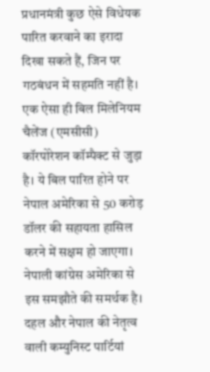प्रधानमंत्री कुछ ऐसे विधेयक पारित करवाने का इरादा दिखा सकते हैं, जिन पर गठबंधन में सहमति नहीं है। एक ऐसा ही बिल मिलेनियम चैलेंज (एमसीसी) कॉरपोरेशन कॉम्पैक्ट से जुड़ा है। ये बिल पारित होने पर नेपाल अमेरिका से 50 करोड़ डॉलर की सहायता हासिल करने में सक्षम हो जाएगा। नेपाली कांग्रेस अमेरिका से इस समझौते की समर्थक है।
दहल और नेपाल की नेतृत्व वाली कम्युनिस्ट पार्टियां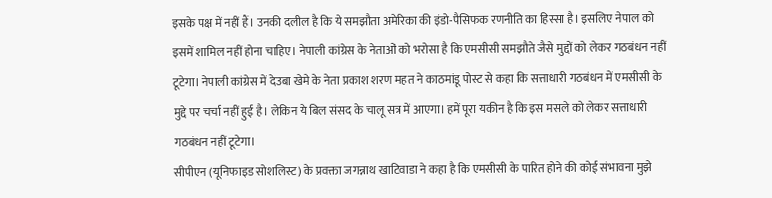इसके पक्ष में नहीं हैं। उनकी दलील है कि ये समझौता अमेरिका की इंडो-पैसिफक रणनीति का हिस्सा है। इसलिए नेपाल को इसमें शामिल नहीं होना चाहिए। नेपाली कांग्रेस के नेताओं को भरोसा है कि एमसीसी समझौते जैसे मुद्दों को लेकर गठबंधन नहीं टूटेगा। नेपाली कांग्रेस में देउबा खेमे के नेता प्रकाश शरण महत ने काठमांडू पोस्ट से कहा कि सत्ताधारी गठबंधन में एमसीसी के मुद्दे पर चर्चा नहीं हुई है। लेकिन ये बिल संसद के चालू सत्र में आएगा। हमें पूरा यकीन है कि इस मसले को लेकर सत्ताधारी गठबंधन नहीं टूटेगा।
सीपीएन (यूनिफाइड सोशलिस्ट) के प्रवक्ता जगन्नाथ खाटिवाडा ने कहा है कि एमसीसी के पारित होने की कोई संभावना मुझे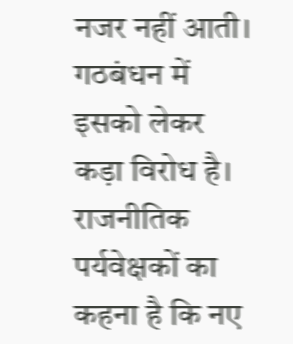नजर नहीं आती। गठबंधन में इसको लेकर कड़ा विरोध है। राजनीतिक पर्यवेक्षकों का कहना है कि नए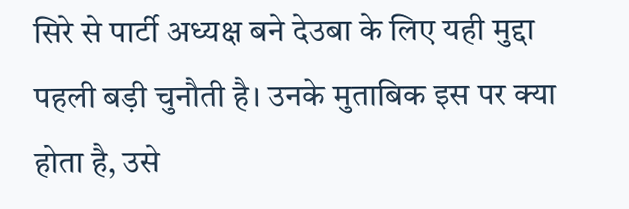सिरे से पार्टी अध्यक्ष बने देउबा के लिए यही मुद्दा पहली बड़ी चुनौती है। उनके मुताबिक इस पर क्या होता है, उसे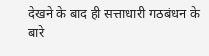देखने के बाद ही सत्ताधारी गठबंधन के बारे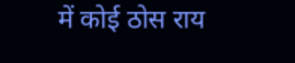में कोई ठोस राय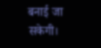बनाई जा सकेगी।